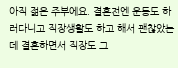아직 젊은 주부에요. 결혼전엔 운동도 하러다니고 직장생활도 하고 해서 괜찮았는데 결혼하면서 직장도 그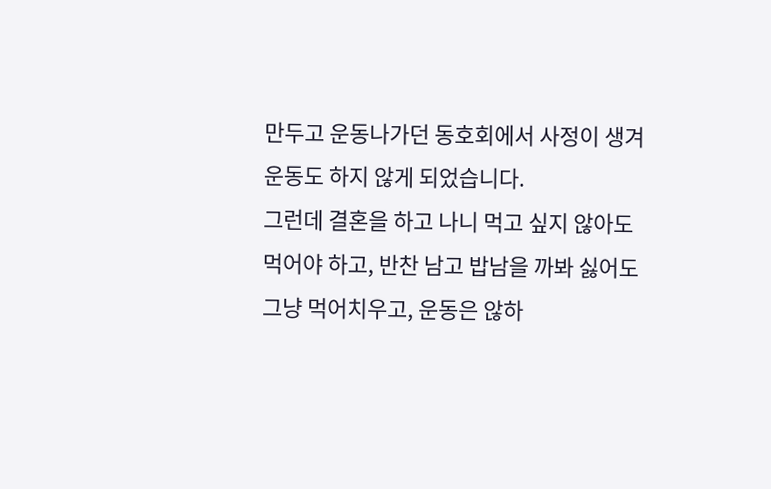만두고 운동나가던 동호회에서 사정이 생겨 운동도 하지 않게 되었습니다.
그런데 결혼을 하고 나니 먹고 싶지 않아도 먹어야 하고, 반찬 남고 밥남을 까봐 싫어도 그냥 먹어치우고, 운동은 않하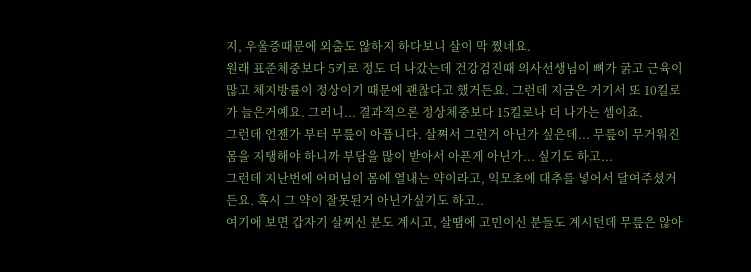지, 우울증때문에 외출도 않하지 하다보니 살이 막 쪘네요.
원래 표준체중보다 5키로 정도 더 나갔는데 건강검진때 의사선생님이 뼈가 굵고 근육이 많고 체지방률이 정상이기 때문에 괜찮다고 했거든요. 그런데 지금은 거기서 또 10킬로가 늘은거예요. 그러니... 결과적으론 정상체중보다 15킬로나 더 나가는 셈이죠.
그런데 언젠가 부터 무릎이 아픕니다. 살쪄서 그런거 아닌가 싶은데... 무릎이 무거워진 몸을 지탱해야 하니까 부담을 많이 받아서 아픈게 아닌가... 싶기도 하고...
그런데 지난번에 어머님이 몸에 열내는 약이라고, 익모초에 대추를 넣어서 달여주셨거든요. 혹시 그 약이 잘못된거 아닌가싶기도 하고..
여기에 보면 갑자기 살찌신 분도 계시고, 살땜에 고민이신 분들도 계시던데 무릎은 않아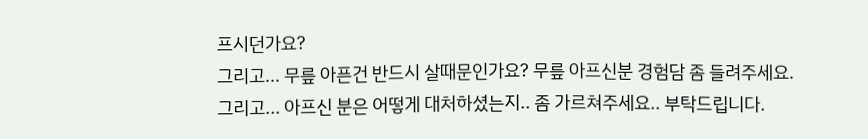프시던가요?
그리고... 무릎 아픈건 반드시 살때문인가요? 무릎 아프신분 경험담 좀 들려주세요.
그리고... 아프신 분은 어떻게 대처하셨는지.. 좀 가르쳐주세요.. 부탁드립니다.